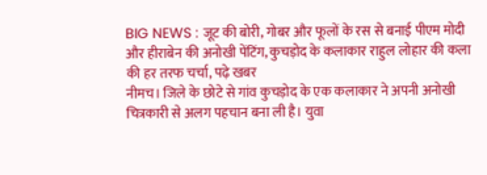BIG NEWS : जूट की बोरी, गोबर और फूलों के रस से बनाई पीएम मोदी और हीराबेन की अनोखी पेंटिंग, कुचड़ोद के कलाकार राहुल लोहार की कला की हर तरफ चर्चा, पढ़े खबर
नीमच। जिले के छोटे से गांव कुचड़ोद के एक कलाकार ने अपनी अनोखी चित्रकारी से अलग पहचान बना ली है। युवा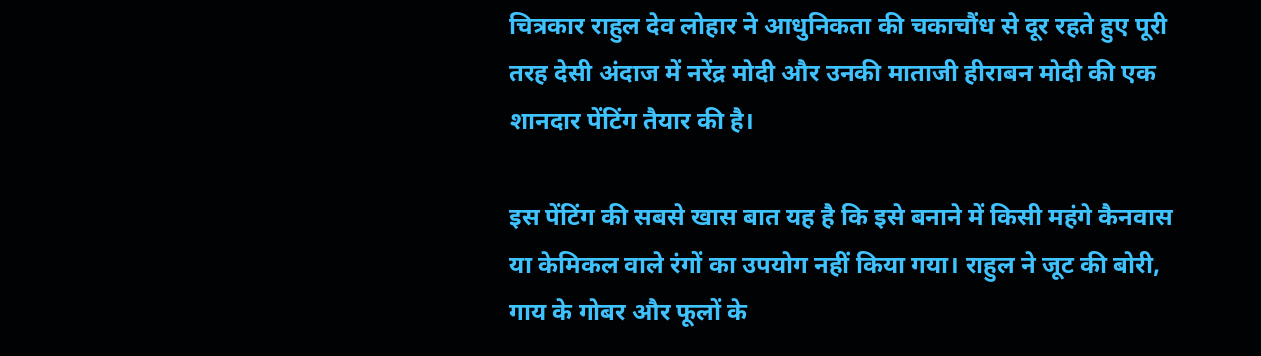चित्रकार राहुल देव लोहार ने आधुनिकता की चकाचौंध से दूर रहते हुए पूरी तरह देसी अंदाज में नरेंद्र मोदी और उनकी माताजी हीराबन मोदी की एक शानदार पेंटिंग तैयार की है।

इस पेंटिंग की सबसे खास बात यह है कि इसे बनाने में किसी महंगे कैनवास या केमिकल वाले रंगों का उपयोग नहीं किया गया। राहुल ने जूट की बोरी, गाय के गोबर और फूलों के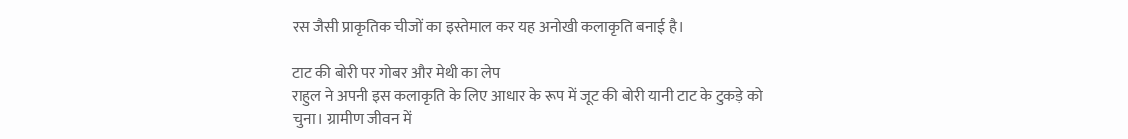रस जैसी प्राकृतिक चीजों का इस्तेमाल कर यह अनोखी कलाकृति बनाई है।

टाट की बोरी पर गोबर और मेथी का लेप
राहुल ने अपनी इस कलाकृति के लिए आधार के रूप में जूट की बोरी यानी टाट के टुकड़े को चुना। ग्रामीण जीवन में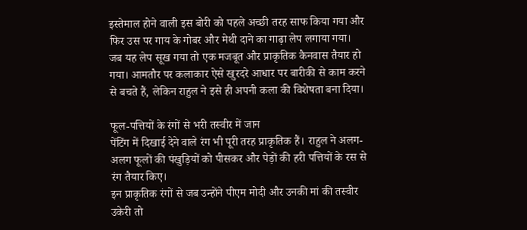इस्तेमाल होने वाली इस बोरी को पहले अच्छी तरह साफ किया गया और फिर उस पर गाय के गोबर और मेथी दाने का गाढ़ा लेप लगाया गया।
जब यह लेप सूख गया तो एक मजबूत और प्राकृतिक कैनवास तैयार हो गया। आमतौर पर कलाकार ऐसे खुरदरे आधार पर बारीकी से काम करने से बचते हैं, लेकिन राहुल ने इसे ही अपनी कला की विशेषता बना दिया।

फूल-पत्तियों के रंगों से भरी तस्वीर में जान
पेंटिंग में दिखाई देने वाले रंग भी पूरी तरह प्राकृतिक हैं। राहुल ने अलग-अलग फूलों की पंखुड़ियों को पीसकर और पेड़ों की हरी पत्तियों के रस से रंग तैयार किए।
इन प्राकृतिक रंगों से जब उन्होंने पीएम मोदी और उनकी मां की तस्वीर उकेरी तो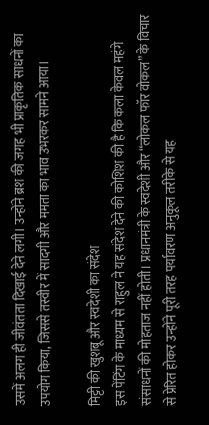उसमें अलग ही जीवंतता दिखाई देने लगी। उन्होंने ब्रश की जगह भी प्राकृतिक साधनों का उपयोग किया, जिससे तस्वीर में सादगी और ममता का भाव उभरकर सामने आया।

मिट्टी की खुशबू और स्वदेशी का संदेश
इस पेंटिंग के माध्यम से राहुल ने यह संदेश देने की कोशिश की है कि कला केवल महंगे संसाधनों की मोहताज नहीं होती। प्रधानमंत्री के स्वदेशी और “लोकल फॉर वोकल” के विचार से प्रेरित होकर उन्होंने पूरी तरह पर्यावरण अनुकूल तरीके से यह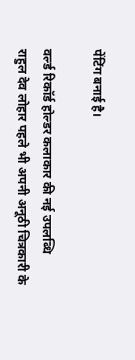पेंटिंग बनाई है।

वर्ल्ड रिकॉर्ड होल्डर कलाकार की नई उपलब्धि
राहुल देव लोहार पहले भी अपनी अनूठी चित्रकारी के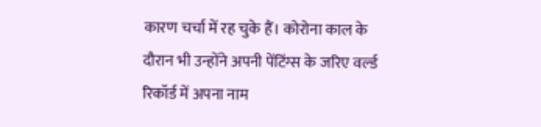कारण चर्चा में रह चुके हैं। कोरोना काल के दौरान भी उन्होंने अपनी पेंटिंग्स के जरिए वर्ल्ड रिकॉर्ड में अपना नाम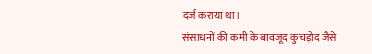दर्ज कराया था।
संसाधनों की कमी के बावजूद कुचड़ोद जैसे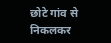छोटे गांव से निकलकर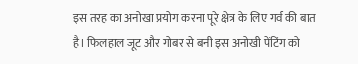इस तरह का अनोखा प्रयोग करना पूरे क्षेत्र के लिए गर्व की बात है। फिलहाल जूट और गोबर से बनी इस अनोखी पेंटिंग को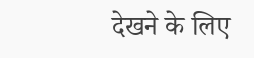देखने के लिए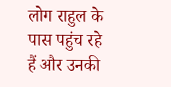लोग राहुल के पास पहुंच रहे हैं और उनकी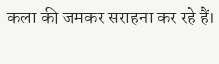कला की जमकर सराहना कर रहे हैं।